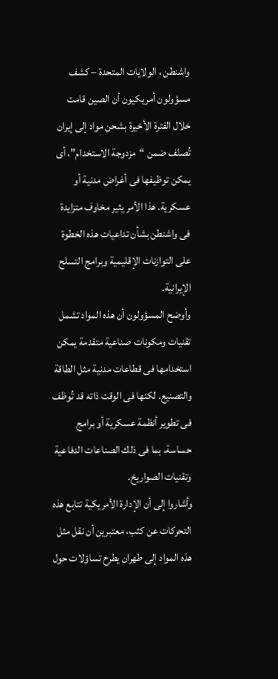واشنطن ، الولايات المتحدة – كشف مسؤولون أمريكيون أن الصين قامت خلال الفترة الأخيرة بشحن مواد إلى إيران تُصنّف ضمن “مزدوجة الاستخدام”، أى يمكن توظيفها فى أغراض مدنية أو عسكرية. هذا الأمر يثير مخاوف متزايدة فى واشنطن بشأن تداعيات هذه الخطوة على التوازنات الإقليمية وبرامج التسلح الإيرانية.
وأوضح المسؤولون أن هذه المواد تشمل تقنيات ومكونات صناعية متقدمة يمكن استخدامها فى قطاعات مدنية مثل الطاقة والتصنيع. لكنها فى الوقت ذاته قد تُوظف فى تطوير أنظمة عسكرية أو برامج حساسة، بما فى ذلك الصناعات الدفاعية وتقنيات الصواريخ.
وأشاروا إلى أن الإدارة الأمريكية تتابع هذه التحركات عن كثب، معتبرين أن نقل مثل هذه المواد إلى طهران يطرح تساؤلات حول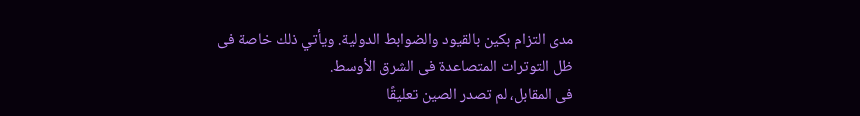مدى التزام بكين بالقيود والضوابط الدولية. ويأتي ذلك خاصة فى ظل التوترات المتصاعدة فى الشرق الأوسط.
فى المقابل، لم تصدر الصين تعليقًا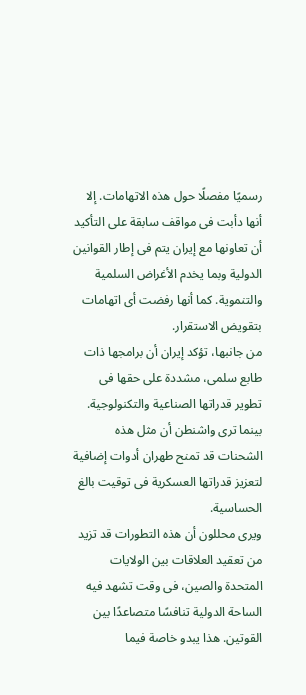رسميًا مفصلًا حول هذه الاتهامات. إلا أنها دأبت فى مواقف سابقة على التأكيد أن تعاونها مع إيران يتم فى إطار القوانين الدولية وبما يخدم الأغراض السلمية والتنموية. كما أنها رفضت أى اتهامات بتقويض الاستقرار.
من جانبها، تؤكد إيران أن برامجها ذات طابع سلمى، مشددة على حقها فى تطوير قدراتها الصناعية والتكنولوجية. بينما ترى واشنطن أن مثل هذه الشحنات قد تمنح طهران أدوات إضافية لتعزيز قدراتها العسكرية فى توقيت بالغ الحساسية.
ويرى محللون أن هذه التطورات قد تزيد من تعقيد العلاقات بين الولايات المتحدة والصين، فى وقت تشهد فيه الساحة الدولية تنافسًا متصاعدًا بين القوتين. هذا يبدو خاصة فيما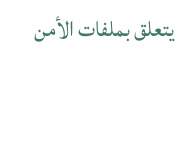يتعلق بملفات الأمن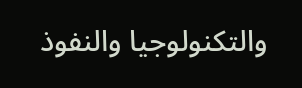والتكنولوجيا والنفوذ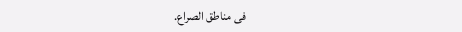فى مناطق الصراع.